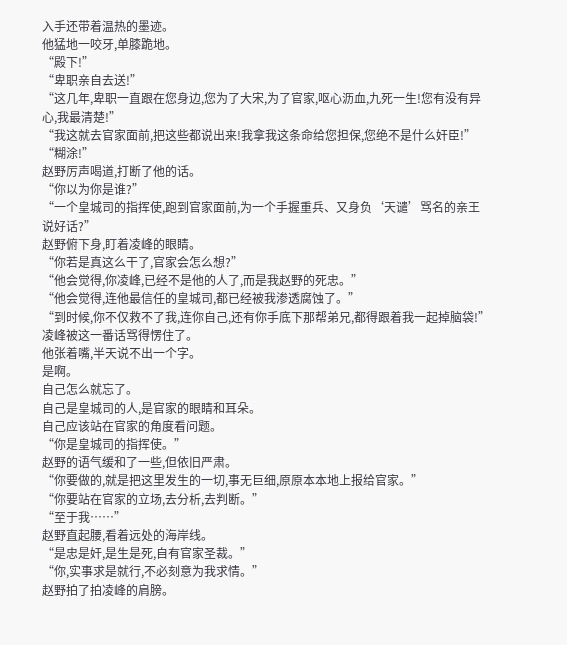入手还带着温热的墨迹。
他猛地一咬牙,单膝跪地。
“殿下!”
“卑职亲自去送!”
“这几年,卑职一直跟在您身边,您为了大宋,为了官家,呕心沥血,九死一生!您有没有异心,我最清楚!”
“我这就去官家面前,把这些都说出来!我拿我这条命给您担保,您绝不是什么奸臣!”
“糊涂!”
赵野厉声喝道,打断了他的话。
“你以为你是谁?”
“一个皇城司的指挥使,跑到官家面前,为一个手握重兵、又身负‘天谴’骂名的亲王说好话?”
赵野俯下身,盯着凌峰的眼睛。
“你若是真这么干了,官家会怎么想?”
“他会觉得,你凌峰,已经不是他的人了,而是我赵野的死忠。”
“他会觉得,连他最信任的皇城司,都已经被我渗透腐蚀了。”
“到时候,你不仅救不了我,连你自己,还有你手底下那帮弟兄,都得跟着我一起掉脑袋!”
凌峰被这一番话骂得愣住了。
他张着嘴,半天说不出一个字。
是啊。
自己怎么就忘了。
自己是皇城司的人,是官家的眼睛和耳朵。
自己应该站在官家的角度看问题。
“你是皇城司的指挥使。”
赵野的语气缓和了一些,但依旧严肃。
“你要做的,就是把这里发生的一切,事无巨细,原原本本地上报给官家。”
“你要站在官家的立场,去分析,去判断。”
“至于我……”
赵野直起腰,看着远处的海岸线。
“是忠是奸,是生是死,自有官家圣裁。”
“你,实事求是就行,不必刻意为我求情。”
赵野拍了拍凌峰的肩膀。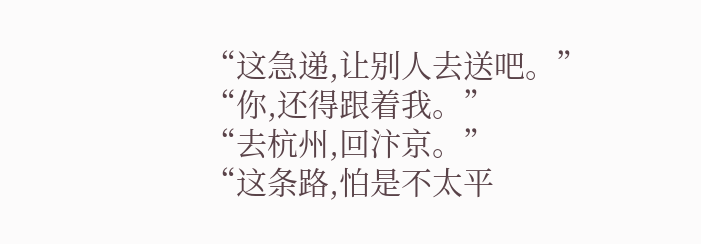“这急递,让别人去送吧。”
“你,还得跟着我。”
“去杭州,回汴京。”
“这条路,怕是不太平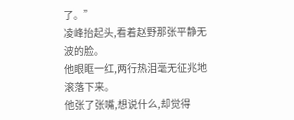了。”
凌峰抬起头,看着赵野那张平静无波的脸。
他眼眶一红,两行热泪毫无征兆地滚落下来。
他张了张嘴,想说什么,却觉得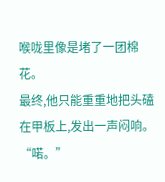喉咙里像是堵了一团棉花。
最终,他只能重重地把头磕在甲板上,发出一声闷响。
“喏。”